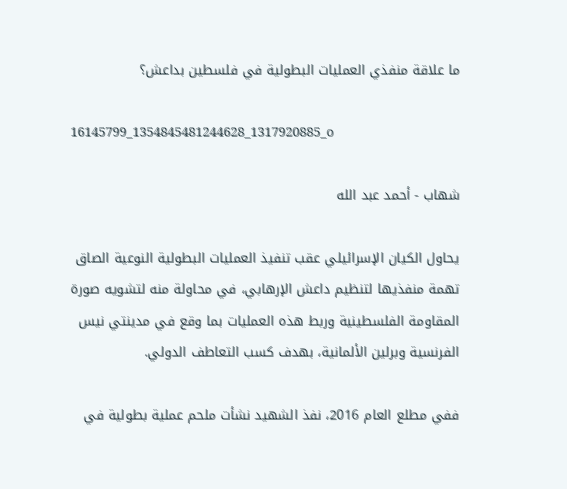ما علاقة منفذي العمليات البطولية في فلسطين بداعش؟

16145799_1354845481244628_1317920885_o

شهاب - أحمد عبد الله

يحاول الكيان الإسرائيلي عقب تنفيذ العمليات البطولية النوعية الصاق تهمة منفذيها لتنظيم داعش الإرهابي، في محاولة منه لتشويه صورة المقاومة الفلسطينية وربط هذه العمليات بما وقع في مدينتي نيس الفرنسية وبرلين الألمانية، بهدف كسب التعاطف الدولي.

ففي مطلع العام 2016، نفذ الشهيد نشأت ملحم عملية بطولية في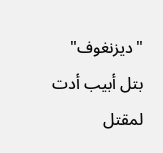"ديزنغوف" بتل أبيب أدت لمقتل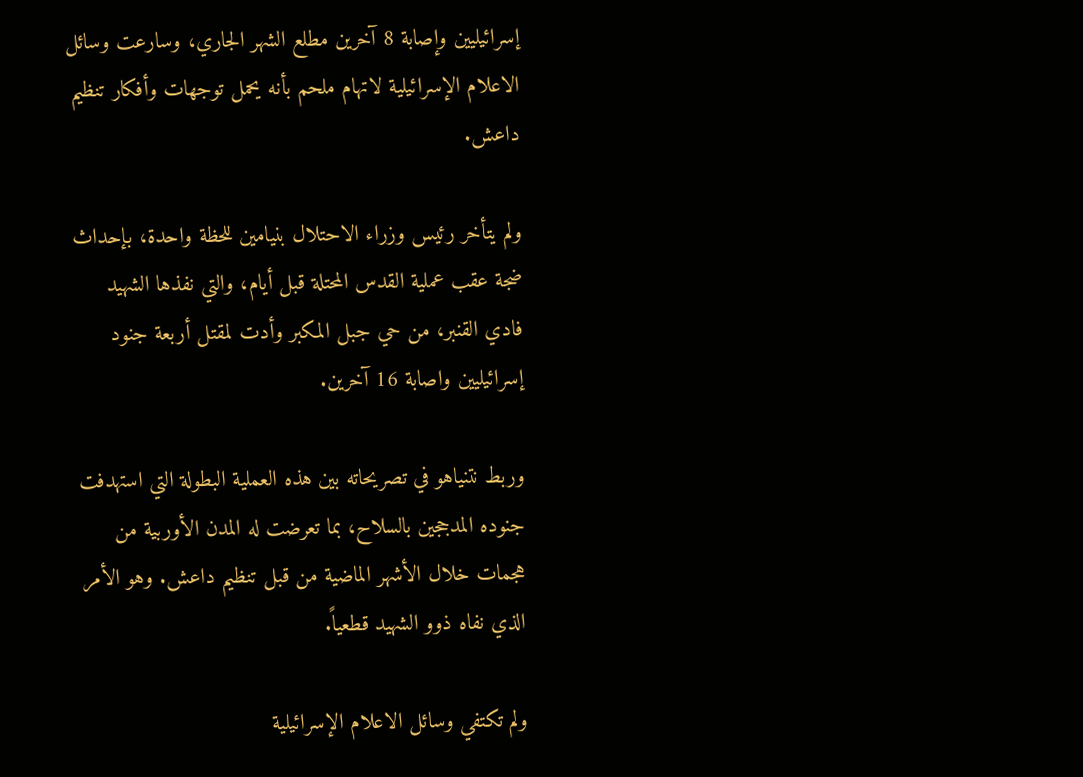إسرائيليين وإصابة 8 آخرين مطلع الشهر الجاري، وسارعت وسائل الاعلام الإسرائيلية لاتهام ملحم بأنه يحمل توجهات وأفكار تنظيم داعش.

ولم يتأخر رئيس وزراء الاحتلال بنيامين للحظة واحدة، بإحداث ضجة عقب عملية القدس المحتلة قبل أيام، والتي نفذها الشهيد فادي القنبر، من حي جبل المكبر وأدت لمقتل أربعة جنود إسرائيليين واصابة 16 آخرين.

وربط نتنياهو في تصريحاته بين هذه العملية البطولة التي استهدفت جنوده المدججين بالسلاح، بما تعرضت له المدن الأوربية من هجمات خلال الأشهر الماضية من قبل تنظيم داعش. وهو الأمر الذي نفاه ذوو الشهيد قطعياً.

ولم تكتفي وسائل الاعلام الإسرائيلية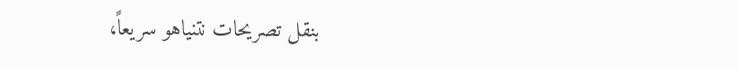بنقل تصريحات نتنياهو سريعاً،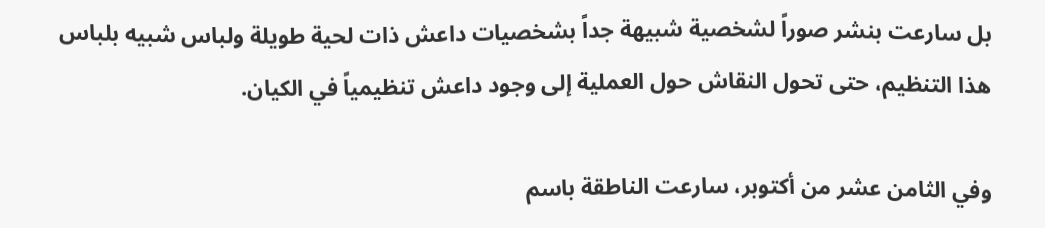بل سارعت بنشر صوراً لشخصية شبيهة جداً بشخصيات داعش ذات لحية طويلة ولباس شبيه بلباس هذا التنظيم، حتى تحول النقاش حول العملية إلى وجود داعش تنظيمياً في الكيان.

وفي الثامن عشر من أكتوبر، سارعت الناطقة باسم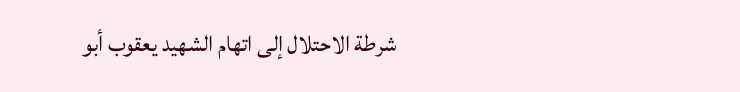شرطة الاحتلال إلى اتهام الشهيد يعقوب أبو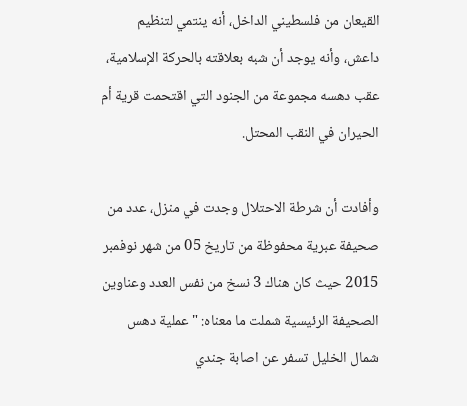القيعان من فلسطيني الداخل، أنه ينتمي لتنظيم داعش، وأنه يوجد أن شبه بعلاقته بالحركة الإسلامية، عقب دهسه مجموعة من الجنود التي اقتحمت قرية أم الحيران في النقب المحتل.

وأفادت أن شرطة الاحتلال وجدت في منزل، عدد من صحيفة عبرية محفوظة من تاريخ 05 من شهر نوفمبر 2015 حيث كان هناك 3 نسخ من نفس العدد وعناوين الصحيفة الرئيسية شملت ما معناه: "عملية دهس شمال الخليل تسفر عن اصابة جندي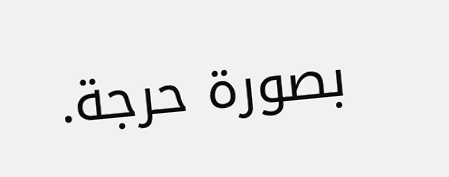بصورة حرجة.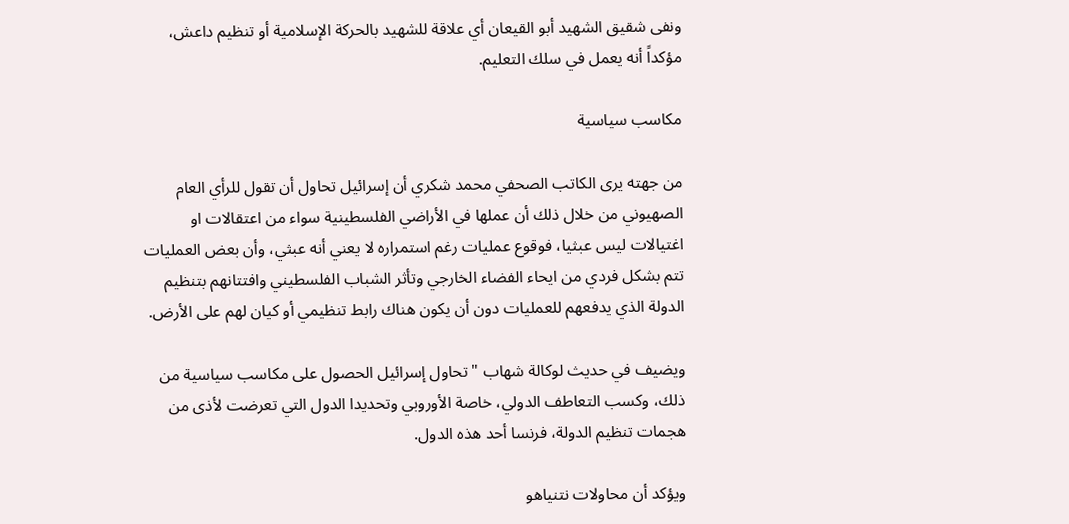ونفى شقيق الشهيد أبو القيعان أي علاقة للشهيد بالحركة الإسلامية أو تنظيم داعش، مؤكداً أنه يعمل في سلك التعليم.

مكاسب سياسية

من جهته يرى الكاتب الصحفي محمد شكري أن إسرائيل تحاول أن تقول للرأي العام الصهيوني من خلال ذلك أن عملها في الأراضي الفلسطينية سواء من اعتقالات او اغتيالات ليس عبثيا، فوقوع عمليات رغم استمراره لا يعني أنه عبثي، وأن بعض العمليات تتم بشكل فردي من ايحاء الفضاء الخارجي وتأثر الشباب الفلسطيني وافتتانهم بتنظيم الدولة الذي يدفعهم للعمليات دون أن يكون هناك رابط تنظيمي أو كيان لهم على الأرض.

ويضيف في حديث لوكالة شهاب " تحاول إسرائيل الحصول على مكاسب سياسية من ذلك، وكسب التعاطف الدولي، خاصة الأوروبي وتحديدا الدول التي تعرضت لأذى من هجمات تنظيم الدولة، فرنسا أحد هذه الدول.

ويؤكد أن محاولات نتنياهو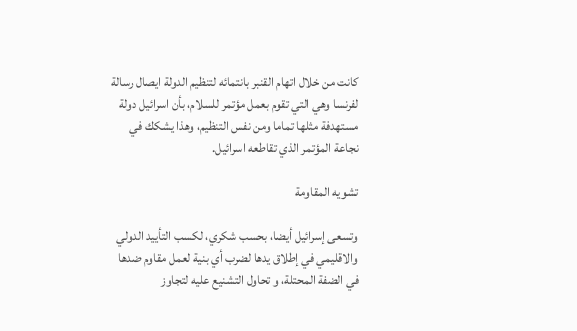كانت من خلال اتهام القنبر بانتمائه لتنظيم الدولة ايصال رسالة لفرنسا وهي التي تقوم بعمل مؤتمر للسلام، بأن اسرائيل دولة مستهدفة مثلها تماما ومن نفس التنظيم، وهذا يشكك في نجاعة المؤتمر الذي تقاطعه اسرائيل.

تشويه المقاومة

وتسعى إسرائيل أيضا، بحسب شكري، لكسب التأييد الدولي والاقليمي في إطلاق يدها لضرب أي بنية لعمل مقاوم ضدها في الضفة المحتلة، و تحاول التشنيع عليه لتجاوز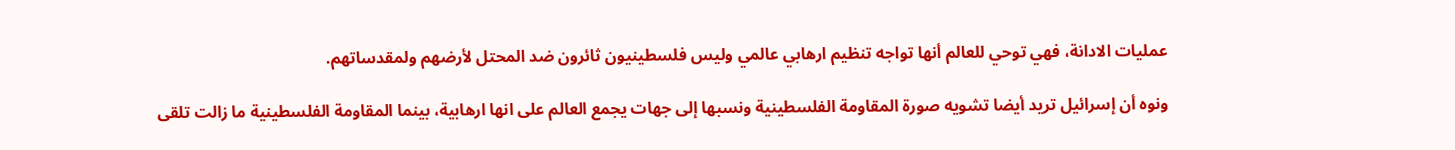عمليات الادانة، فهي توحي للعالم أنها تواجه تنظيم ارهابي عالمي وليس فلسطينيون ثائرون ضد المحتل لأرضهم ولمقدساتهم.

ونوه أن إسرائيل تريد أيضا تشويه صورة المقاومة الفلسطينية ونسبها إلى جهات يجمع العالم على انها ارهابية، بينما المقاومة الفلسطينية ما زالت تلقى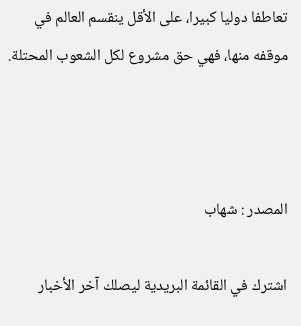تعاطفا دوليا كبيرا، على الأقل ينقسم العالم في موقفه منها، فهي حق مشروع لكل الشعوب المحتلة.



المصدر : شهاب

اشترك في القائمة البريدية ليصلك آخر الأخبار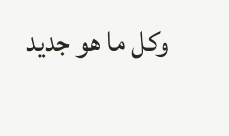وكل ما هو جديد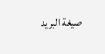صيغة البريد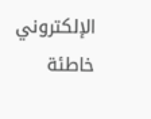الإلكتروني خاطئة